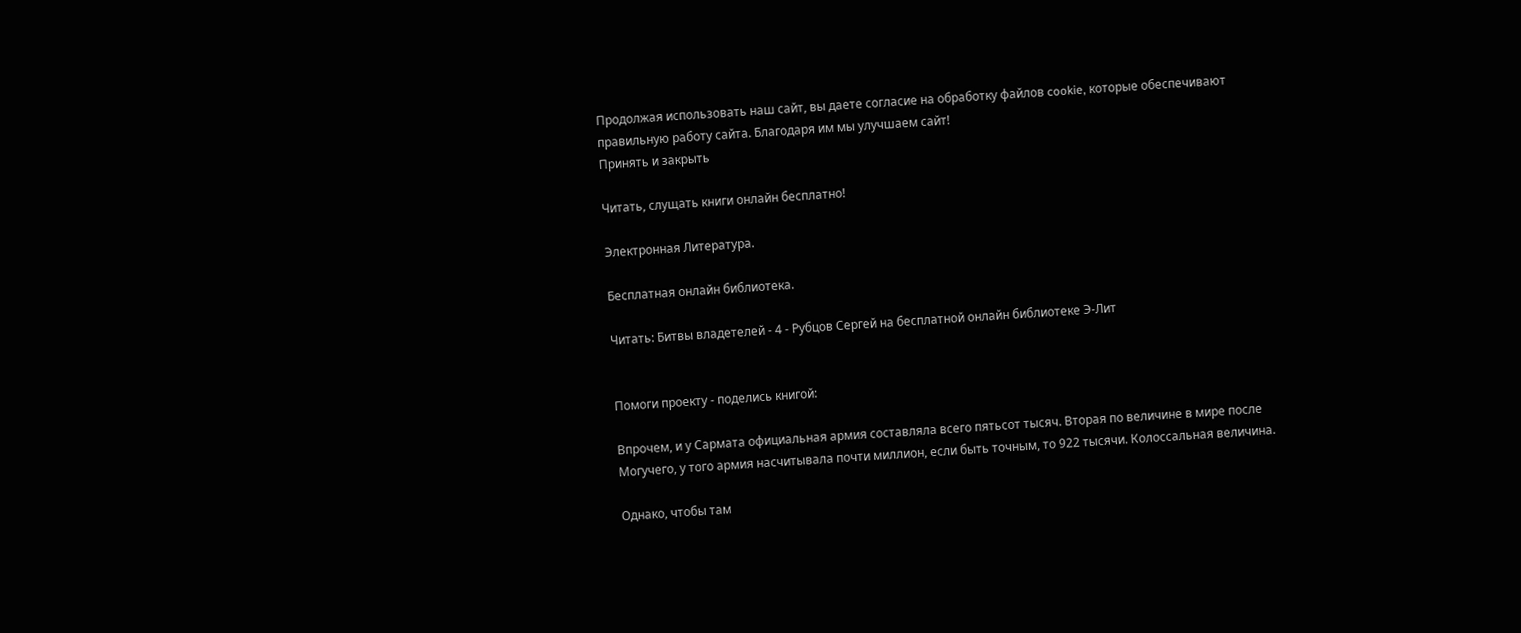Продолжая использовать наш сайт, вы даете согласие на обработку файлов cookie, которые обеспечивают правильную работу сайта. Благодаря им мы улучшаем сайт!
Принять и закрыть

Читать, слущать книги онлайн бесплатно!

Электронная Литература.

Бесплатная онлайн библиотека.

Читать: Битвы владетелей - 4 - Рубцов Сергей на бесплатной онлайн библиотеке Э-Лит


Помоги проекту - поделись книгой:

Впрочем, и у Сармата официальная армия составляла всего пятьсот тысяч. Вторая по величине в мире после Могучего, у того армия насчитывала почти миллион, если быть точным, то 922 тысячи. Колоссальная величина.

Однако, чтобы там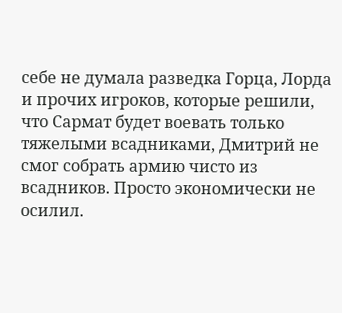себе не думала разведка Горца, Лорда и прочих игроков, которые решили, что Сармат будет воевать только тяжелыми всадниками, Дмитрий не смог собрать армию чисто из всадников. Просто экономически не осилил.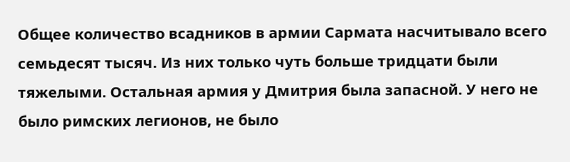Общее количество всадников в армии Сармата насчитывало всего семьдесят тысяч. Из них только чуть больше тридцати были тяжелыми. Остальная армия у Дмитрия была запасной. У него не было римских легионов, не было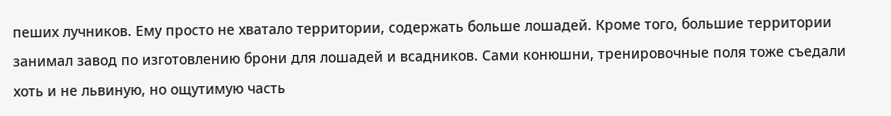пеших лучников. Ему просто не хватало территории, содержать больше лошадей. Кроме того, большие территории занимал завод по изготовлению брони для лошадей и всадников. Сами конюшни, тренировочные поля тоже съедали хоть и не львиную, но ощутимую часть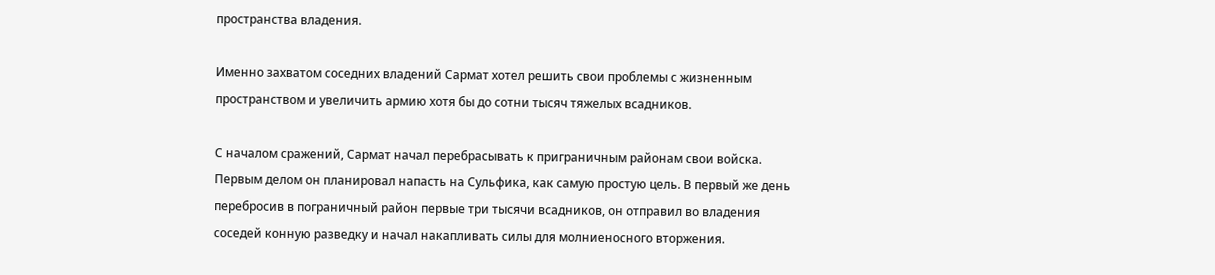пространства владения.

Именно захватом соседних владений Сармат хотел решить свои проблемы с жизненным пространством и увеличить армию хотя бы до сотни тысяч тяжелых всадников.

С началом сражений, Сармат начал перебрасывать к приграничным районам свои войска. Первым делом он планировал напасть на Сульфика, как самую простую цель. В первый же день перебросив в пограничный район первые три тысячи всадников, он отправил во владения соседей конную разведку и начал накапливать силы для молниеносного вторжения.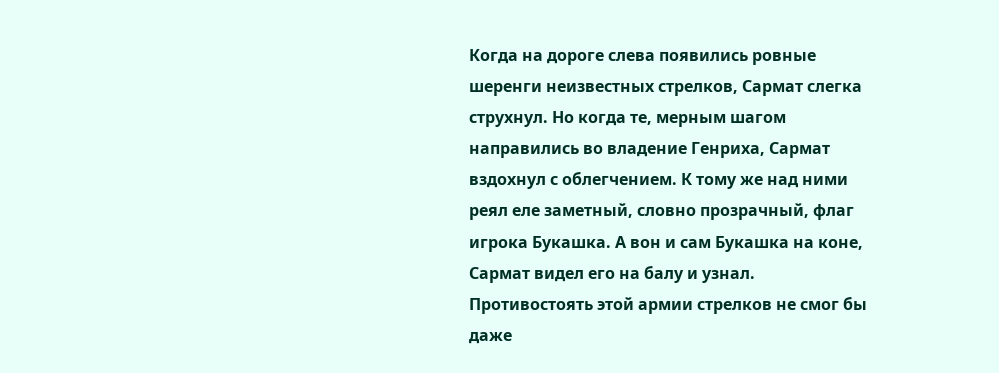Когда на дороге слева появились ровные шеренги неизвестных стрелков, Сармат слегка струхнул. Но когда те, мерным шагом направились во владение Генриха, Сармат вздохнул с облегчением. К тому же над ними реял еле заметный, словно прозрачный, флаг игрока Букашка. А вон и сам Букашка на коне, Сармат видел его на балу и узнал. Противостоять этой армии стрелков не смог бы даже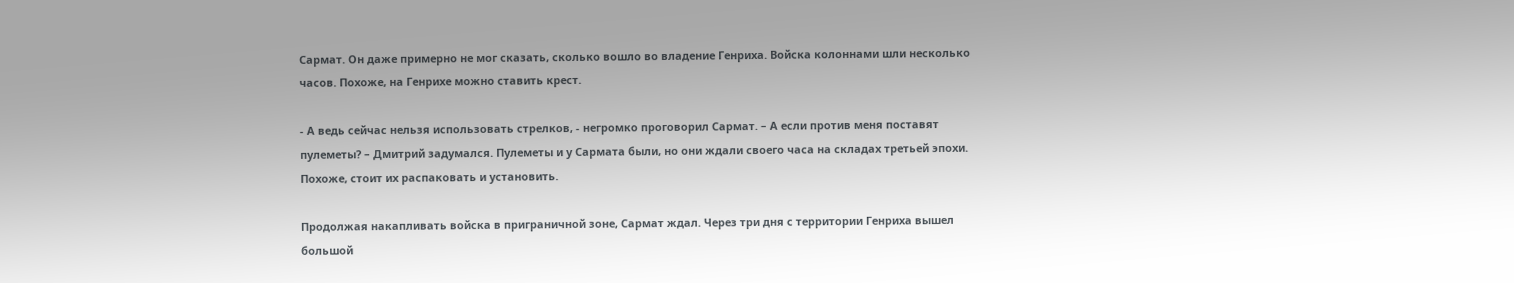Сармат. Он даже примерно не мог сказать, сколько вошло во владение Генриха. Войска колоннами шли несколько часов. Похоже, на Генрихе можно ставить крест.

- А ведь сейчас нельзя использовать стрелков, - негромко проговорил Сармат. – А если против меня поставят пулеметы? – Дмитрий задумался. Пулеметы и у Сармата были, но они ждали своего часа на складах третьей эпохи. Похоже, стоит их распаковать и установить.

Продолжая накапливать войска в приграничной зоне, Сармат ждал. Через три дня с территории Генриха вышел большой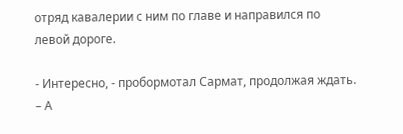отряд кавалерии с ним по главе и направился по левой дороге.

- Интересно, - пробормотал Сармат, продолжая ждать. – А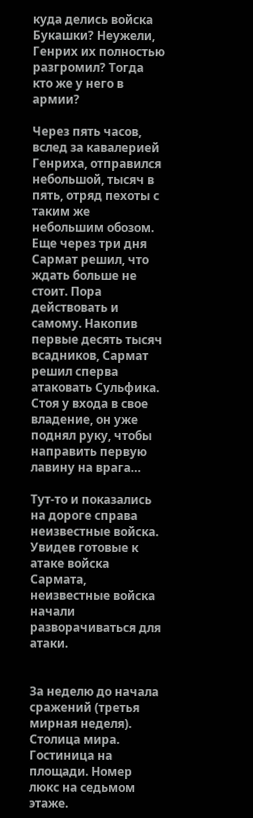куда делись войска Букашки? Неужели, Генрих их полностью разгромил? Тогда кто же у него в армии?

Через пять часов, вслед за кавалерией Генриха, отправился небольшой, тысяч в пять, отряд пехоты с таким же небольшим обозом. Еще через три дня Сармат решил, что ждать больше не стоит. Пора действовать и самому. Накопив первые десять тысяч всадников, Сармат решил сперва атаковать Сульфика. Стоя у входа в свое владение, он уже поднял руку, чтобы направить первую лавину на врага…

Тут-то и показались на дороге справа неизвестные войска. Увидев готовые к атаке войска Сармата, неизвестные войска начали разворачиваться для атаки.


За неделю до начала сражений (третья мирная неделя). Столица мира. Гостиница на площади. Номер люкс на седьмом этаже.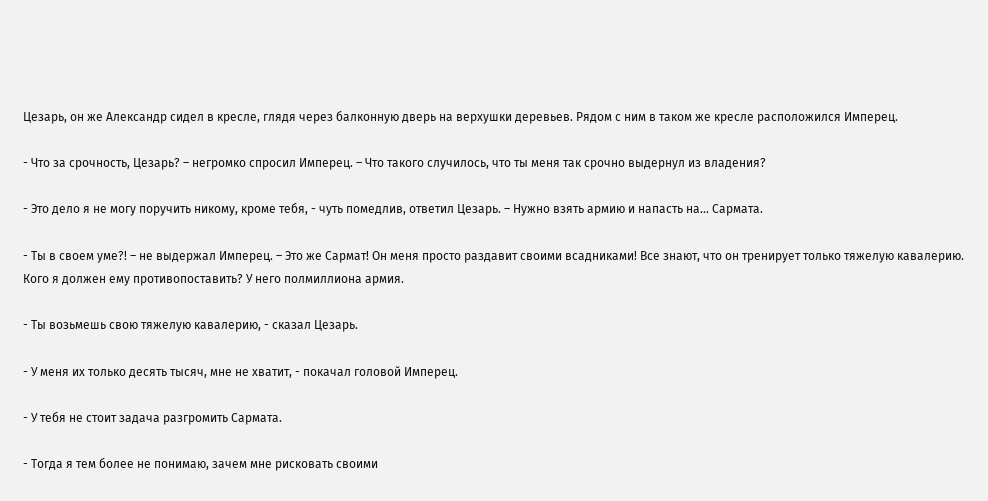Цезарь, он же Александр сидел в кресле, глядя через балконную дверь на верхушки деревьев. Рядом с ним в таком же кресле расположился Имперец.

- Что за срочность, Цезарь? – негромко спросил Имперец. – Что такого случилось, что ты меня так срочно выдернул из владения?

- Это дело я не могу поручить никому, кроме тебя, - чуть помедлив, ответил Цезарь. – Нужно взять армию и напасть на… Сармата.

- Ты в своем уме?! – не выдержал Имперец. – Это же Сармат! Он меня просто раздавит своими всадниками! Все знают, что он тренирует только тяжелую кавалерию. Кого я должен ему противопоставить? У него полмиллиона армия.

- Ты возьмешь свою тяжелую кавалерию, - сказал Цезарь.

- У меня их только десять тысяч, мне не хватит, - покачал головой Имперец.

- У тебя не стоит задача разгромить Сармата.

- Тогда я тем более не понимаю, зачем мне рисковать своими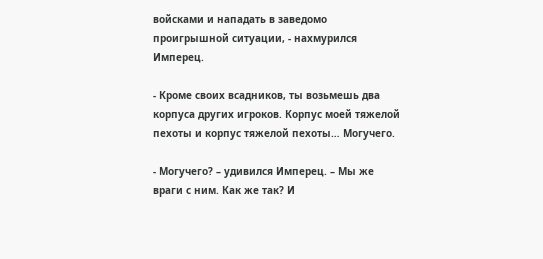войсками и нападать в заведомо проигрышной ситуации, - нахмурился Имперец.

- Кроме своих всадников, ты возьмешь два корпуса других игроков. Корпус моей тяжелой пехоты и корпус тяжелой пехоты… Могучего.

- Могучего? – удивился Имперец. – Мы же враги с ним. Как же так? И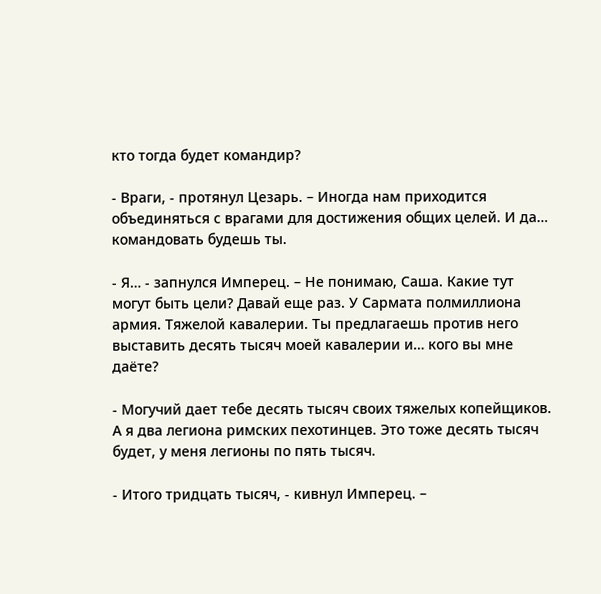кто тогда будет командир?

- Враги, - протянул Цезарь. – Иногда нам приходится объединяться с врагами для достижения общих целей. И да… командовать будешь ты.

- Я… - запнулся Имперец. – Не понимаю, Саша. Какие тут могут быть цели? Давай еще раз. У Сармата полмиллиона армия. Тяжелой кавалерии. Ты предлагаешь против него выставить десять тысяч моей кавалерии и… кого вы мне даёте?

- Могучий дает тебе десять тысяч своих тяжелых копейщиков. А я два легиона римских пехотинцев. Это тоже десять тысяч будет, у меня легионы по пять тысяч.

- Итого тридцать тысяч, - кивнул Имперец. –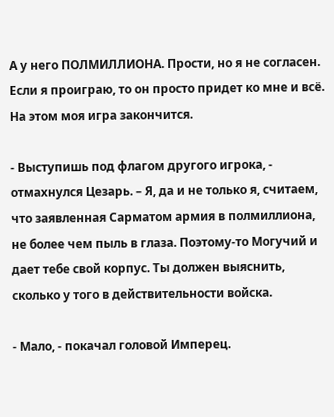А у него ПОЛМИЛЛИОНА. Прости, но я не согласен. Если я проиграю, то он просто придет ко мне и всё. На этом моя игра закончится.

- Выступишь под флагом другого игрока, - отмахнулся Цезарь. – Я, да и не только я, считаем, что заявленная Сарматом армия в полмиллиона, не более чем пыль в глаза. Поэтому-то Могучий и дает тебе свой корпус. Ты должен выяснить, сколько у того в действительности войска.

- Мало, - покачал головой Имперец.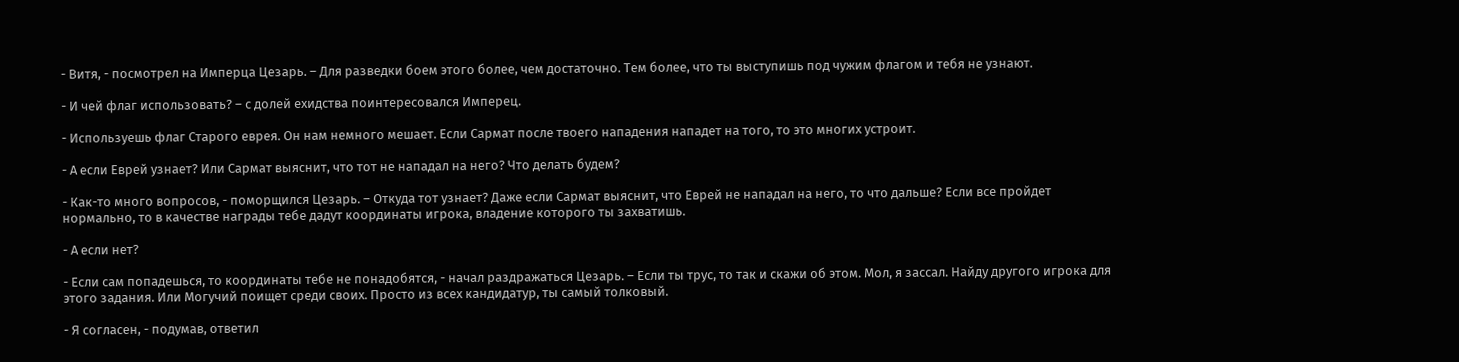- Витя, - посмотрел на Имперца Цезарь. – Для разведки боем этого более, чем достаточно. Тем более, что ты выступишь под чужим флагом и тебя не узнают.

- И чей флаг использовать? – с долей ехидства поинтересовался Имперец.

- Используешь флаг Старого еврея. Он нам немного мешает. Если Сармат после твоего нападения нападет на того, то это многих устроит.

- А если Еврей узнает? Или Сармат выяснит, что тот не нападал на него? Что делать будем?

- Как-то много вопросов, - поморщился Цезарь. – Откуда тот узнает? Даже если Сармат выяснит, что Еврей не нападал на него, то что дальше? Если все пройдет нормально, то в качестве награды тебе дадут координаты игрока, владение которого ты захватишь.

- А если нет?

- Если сам попадешься, то координаты тебе не понадобятся, - начал раздражаться Цезарь. – Если ты трус, то так и скажи об этом. Мол, я зассал. Найду другого игрока для этого задания. Или Могучий поищет среди своих. Просто из всех кандидатур, ты самый толковый.

- Я согласен, - подумав, ответил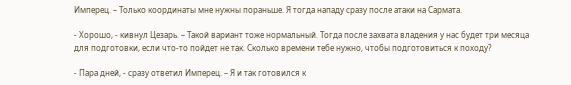Имперец. – Только координаты мне нужны пораньше. Я тогда нападу сразу после атаки на Сармата.

- Хорошо, - кивнул Цезарь. – Такой вариант тоже нормальный. Тогда после захвата владения у нас будет три месяца для подготовки, если что-то пойдет не так. Сколько времени тебе нужно, чтобы подготовиться к походу?

- Пара дней, - сразу ответил Имперец. – Я и так готовился к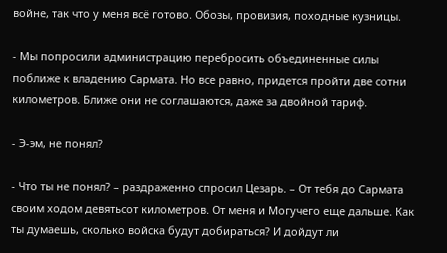войне, так что у меня всё готово. Обозы, провизия, походные кузницы.

- Мы попросили администрацию перебросить объединенные силы поближе к владению Сармата. Но все равно, придется пройти две сотни километров. Ближе они не соглашаются, даже за двойной тариф.

- Э-эм, не понял?

- Что ты не понял? – раздраженно спросил Цезарь. – От тебя до Сармата своим ходом девятьсот километров. От меня и Могучего еще дальше. Как ты думаешь, сколько войска будут добираться? И дойдут ли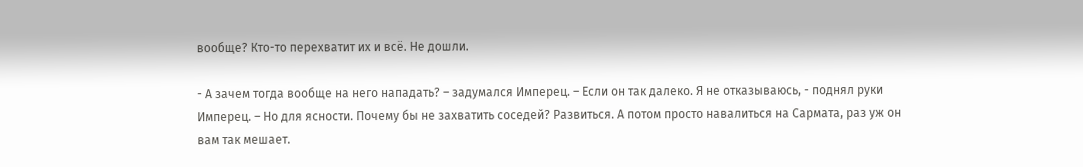вообще? Кто-то перехватит их и всё. Не дошли.

- А зачем тогда вообще на него нападать? – задумался Имперец. – Если он так далеко. Я не отказываюсь, - поднял руки Имперец. – Но для ясности. Почему бы не захватить соседей? Развиться. А потом просто навалиться на Сармата, раз уж он вам так мешает.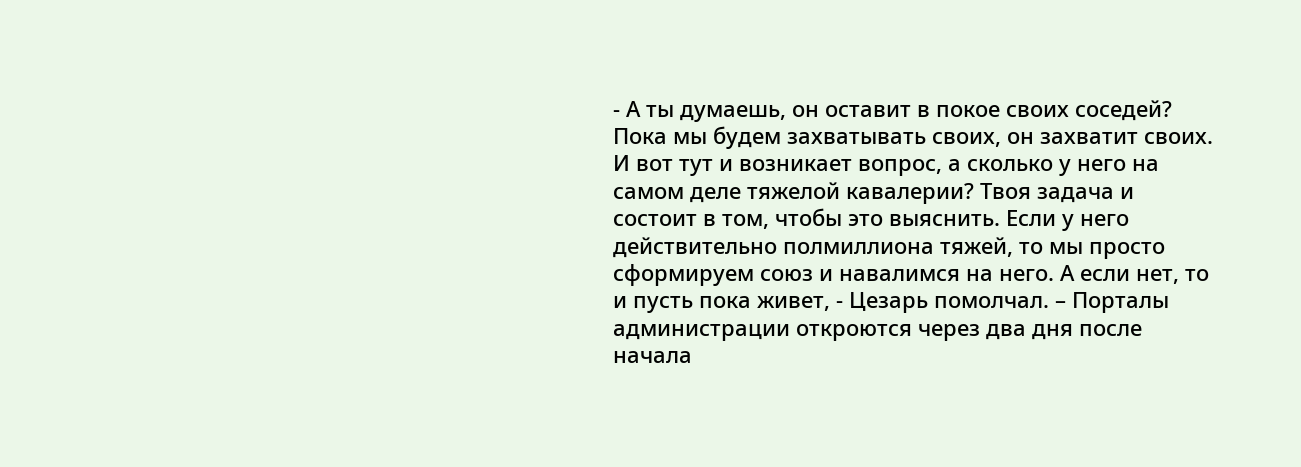- А ты думаешь, он оставит в покое своих соседей? Пока мы будем захватывать своих, он захватит своих. И вот тут и возникает вопрос, а сколько у него на самом деле тяжелой кавалерии? Твоя задача и состоит в том, чтобы это выяснить. Если у него действительно полмиллиона тяжей, то мы просто сформируем союз и навалимся на него. А если нет, то и пусть пока живет, - Цезарь помолчал. – Порталы администрации откроются через два дня после начала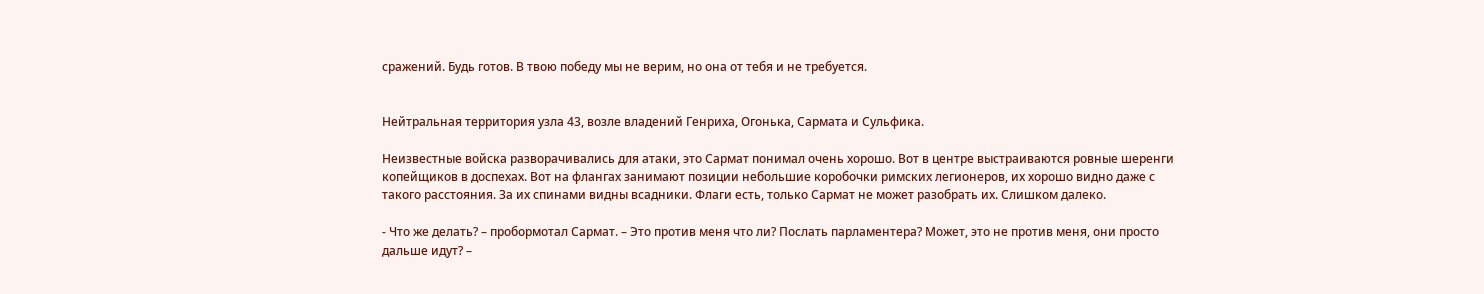сражений. Будь готов. В твою победу мы не верим, но она от тебя и не требуется.


Нейтральная территория узла 43, возле владений Генриха, Огонька, Сармата и Сульфика.

Неизвестные войска разворачивались для атаки, это Сармат понимал очень хорошо. Вот в центре выстраиваются ровные шеренги копейщиков в доспехах. Вот на флангах занимают позиции небольшие коробочки римских легионеров, их хорошо видно даже с такого расстояния. За их спинами видны всадники. Флаги есть, только Сармат не может разобрать их. Слишком далеко.

- Что же делать? – пробормотал Сармат. – Это против меня что ли? Послать парламентера? Может, это не против меня, они просто дальше идут? –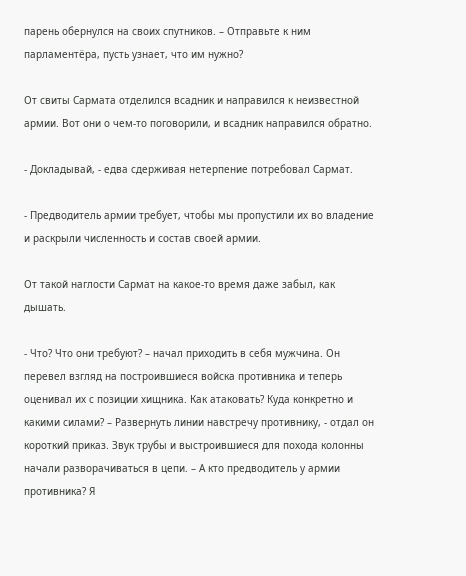парень обернулся на своих спутников. – Отправьте к ним парламентёра, пусть узнает, что им нужно?

От свиты Сармата отделился всадник и направился к неизвестной армии. Вот они о чем-то поговорили, и всадник направился обратно.

- Докладывай, - едва сдерживая нетерпение потребовал Сармат.

- Предводитель армии требует, чтобы мы пропустили их во владение и раскрыли численность и состав своей армии.

От такой наглости Сармат на какое-то время даже забыл, как дышать.

- Что? Что они требуют? – начал приходить в себя мужчина. Он перевел взгляд на построившиеся войска противника и теперь оценивал их с позиции хищника. Как атаковать? Куда конкретно и какими силами? – Развернуть линии навстречу противнику, - отдал он короткий приказ. Звук трубы и выстроившиеся для похода колонны начали разворачиваться в цепи. – А кто предводитель у армии противника? Я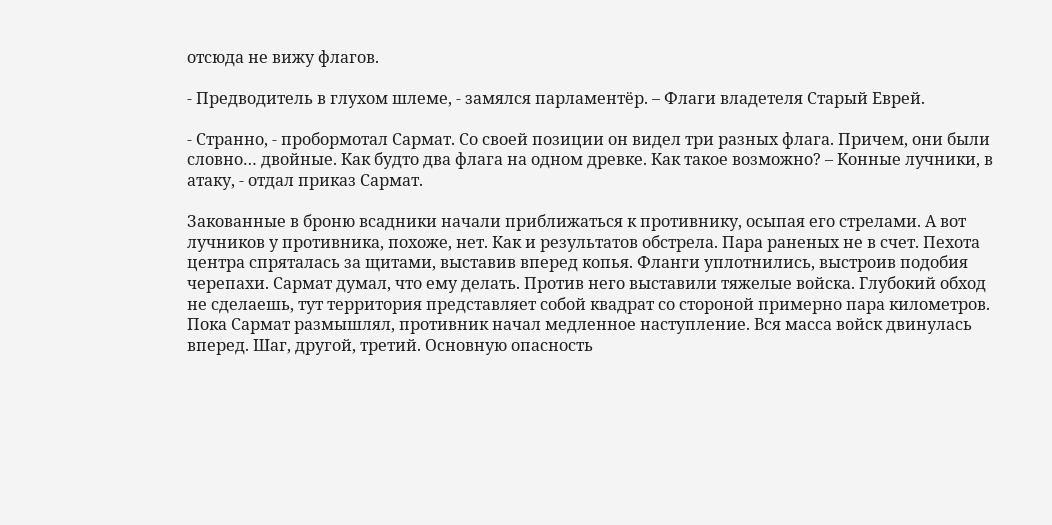отсюда не вижу флагов.

- Предводитель в глухом шлеме, - замялся парламентёр. – Флаги владетеля Старый Еврей.

- Странно, - пробормотал Сармат. Со своей позиции он видел три разных флага. Причем, они были словно… двойные. Как будто два флага на одном древке. Как такое возможно? – Конные лучники, в атаку, - отдал приказ Сармат.

Закованные в броню всадники начали приближаться к противнику, осыпая его стрелами. А вот лучников у противника, похоже, нет. Как и результатов обстрела. Пара раненых не в счет. Пехота центра спряталась за щитами, выставив вперед копья. Фланги уплотнились, выстроив подобия черепахи. Сармат думал, что ему делать. Против него выставили тяжелые войска. Глубокий обход не сделаешь, тут территория представляет собой квадрат со стороной примерно пара километров. Пока Сармат размышлял, противник начал медленное наступление. Вся масса войск двинулась вперед. Шаг, другой, третий. Основную опасность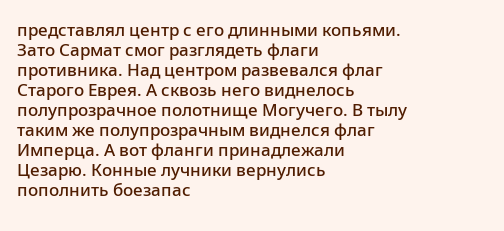представлял центр с его длинными копьями. Зато Сармат смог разглядеть флаги противника. Над центром развевался флаг Старого Еврея. А сквозь него виднелось полупрозрачное полотнище Могучего. В тылу таким же полупрозрачным виднелся флаг Имперца. А вот фланги принадлежали Цезарю. Конные лучники вернулись пополнить боезапас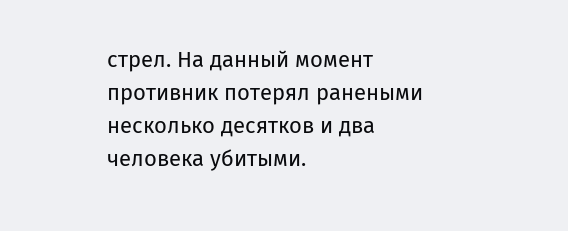стрел. На данный момент противник потерял ранеными несколько десятков и два человека убитыми.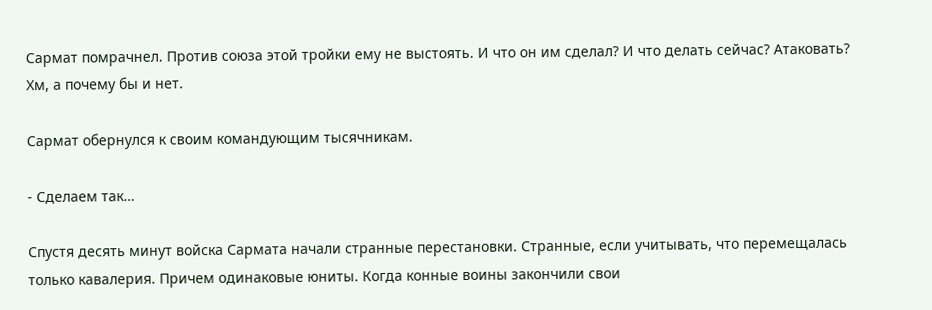Сармат помрачнел. Против союза этой тройки ему не выстоять. И что он им сделал? И что делать сейчас? Атаковать? Хм, а почему бы и нет.

Сармат обернулся к своим командующим тысячникам.

- Сделаем так…

Спустя десять минут войска Сармата начали странные перестановки. Странные, если учитывать, что перемещалась только кавалерия. Причем одинаковые юниты. Когда конные воины закончили свои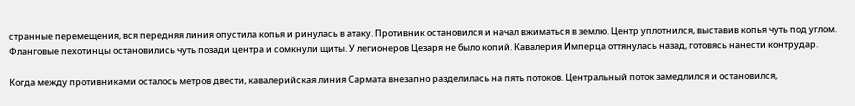странные перемещения, вся передняя линия опустила копья и ринулась в атаку. Противник остановился и начал вжиматься в землю. Центр уплотнился, выставив копья чуть под углом. Фланговые пехотинцы остановились чуть позади центра и сомкнули щиты. У легионеров Цезаря не было копий. Кавалерия Имперца оттянулась назад, готовясь нанести контрудар.

Когда между противниками осталось метров двести, кавалерийская линия Сармата внезапно разделилась на пять потоков. Центральный поток замедлился и остановился,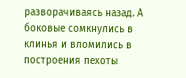разворачиваясь назад. А боковые сомкнулись в клинья и вломились в построения пехоты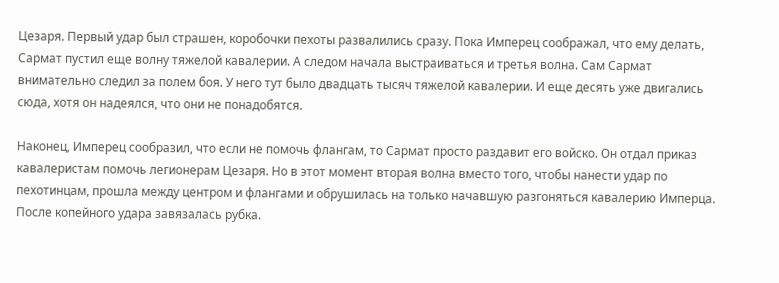Цезаря. Первый удар был страшен, коробочки пехоты развалились сразу. Пока Имперец соображал, что ему делать, Сармат пустил еще волну тяжелой кавалерии. А следом начала выстраиваться и третья волна. Сам Сармат внимательно следил за полем боя. У него тут было двадцать тысяч тяжелой кавалерии. И еще десять уже двигались сюда, хотя он надеялся, что они не понадобятся.

Наконец, Имперец сообразил, что если не помочь флангам, то Сармат просто раздавит его войско. Он отдал приказ кавалеристам помочь легионерам Цезаря. Но в этот момент вторая волна вместо того, чтобы нанести удар по пехотинцам, прошла между центром и флангами и обрушилась на только начавшую разгоняться кавалерию Имперца. После копейного удара завязалась рубка.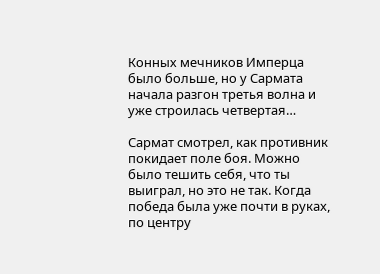Конных мечников Имперца было больше, но у Сармата начала разгон третья волна и уже строилась четвертая…

Сармат смотрел, как противник покидает поле боя. Можно было тешить себя, что ты выиграл, но это не так. Когда победа была уже почти в руках, по центру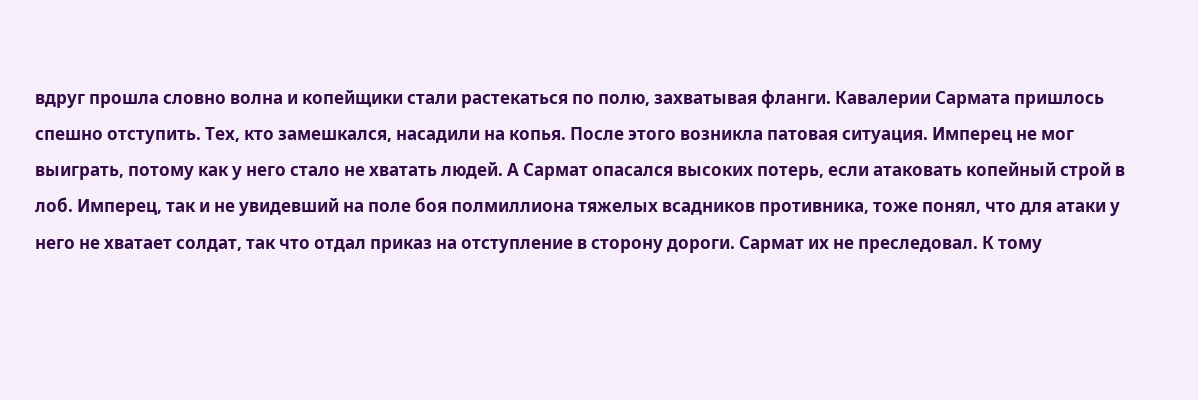вдруг прошла словно волна и копейщики стали растекаться по полю, захватывая фланги. Кавалерии Сармата пришлось спешно отступить. Тех, кто замешкался, насадили на копья. После этого возникла патовая ситуация. Имперец не мог выиграть, потому как у него стало не хватать людей. А Сармат опасался высоких потерь, если атаковать копейный строй в лоб. Имперец, так и не увидевший на поле боя полмиллиона тяжелых всадников противника, тоже понял, что для атаки у него не хватает солдат, так что отдал приказ на отступление в сторону дороги. Сармат их не преследовал. К тому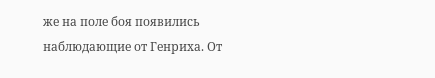же на поле боя появились наблюдающие от Генриха. От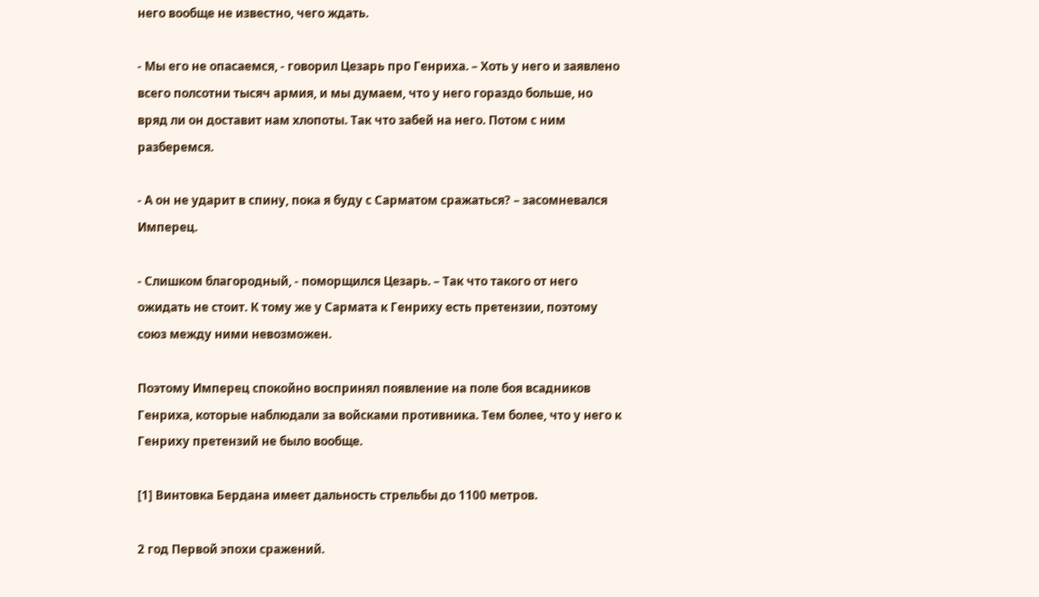него вообще не известно, чего ждать.

- Мы его не опасаемся, - говорил Цезарь про Генриха. – Хоть у него и заявлено всего полсотни тысяч армия, и мы думаем, что у него гораздо больше, но вряд ли он доставит нам хлопоты. Так что забей на него. Потом с ним разберемся.

- А он не ударит в спину, пока я буду с Сарматом сражаться? – засомневался Имперец.

- Слишком благородный, - поморщился Цезарь. – Так что такого от него ожидать не стоит. К тому же у Сармата к Генриху есть претензии, поэтому союз между ними невозможен.

Поэтому Имперец спокойно воспринял появление на поле боя всадников Генриха, которые наблюдали за войсками противника. Тем более, что у него к Генриху претензий не было вообще.

[1] Винтовка Бердана имеет дальность стрельбы до 1100 метров.

2 год Первой эпохи сражений.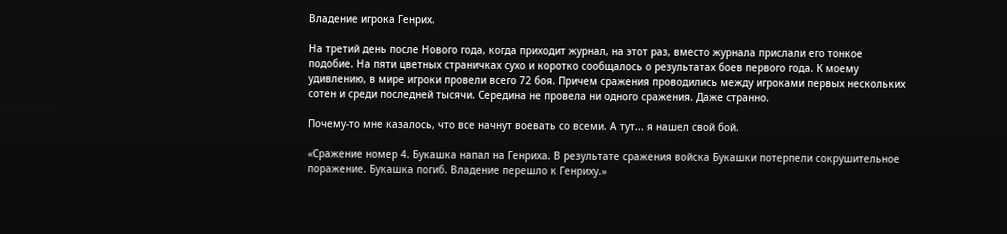Владение игрока Генрих.

На третий день после Нового года, когда приходит журнал, на этот раз, вместо журнала прислали его тонкое подобие. На пяти цветных страничках сухо и коротко сообщалось о результатах боев первого года. К моему удивлению, в мире игроки провели всего 72 боя. Причем сражения проводились между игроками первых нескольких сотен и среди последней тысячи. Середина не провела ни одного сражения. Даже странно.

Почему-то мне казалось, что все начнут воевать со всеми. А тут... я нашел свой бой.

«Сражение номер 4. Букашка напал на Генриха. В результате сражения войска Букашки потерпели сокрушительное поражение. Букашка погиб. Владение перешло к Генриху.»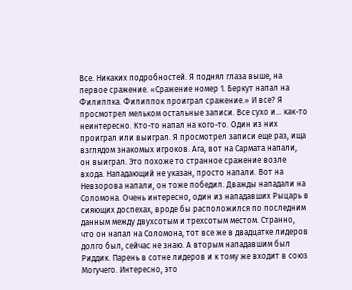Все. Никаких подробностей. Я поднял глаза выше, на первое сражение. «Сражение номер 1. Беркут напал на Филиппка. Филиппок проиграл сражение.» И все? Я просмотрел мельком остальные записи. Все сухо и… как-то неинтересно. Кто-то напал на кого-то. Один из них проиграл или выиграл. Я просмотрел записи еще раз, ища взглядом знакомых игроков. Ага, вот на Сармата напали, он выиграл. Это похоже то странное сражение возле входа. Нападающий не указан, просто напали. Вот на Невзорова напали, он тоже победил. Дважды нападали на Соломона. Очень интересно, один из нападавших Рыцарь в сияющих доспехах, вроде бы расположился по последним данным между двухсотым и трехсотым местом. Странно, что он напал на Соломона, тот все же в двадцатке лидеров долго был, сейчас не знаю. А вторым нападавшим был Риддик. Парень в сотне лидеров и к тому же входит в союз Могучего. Интересно, это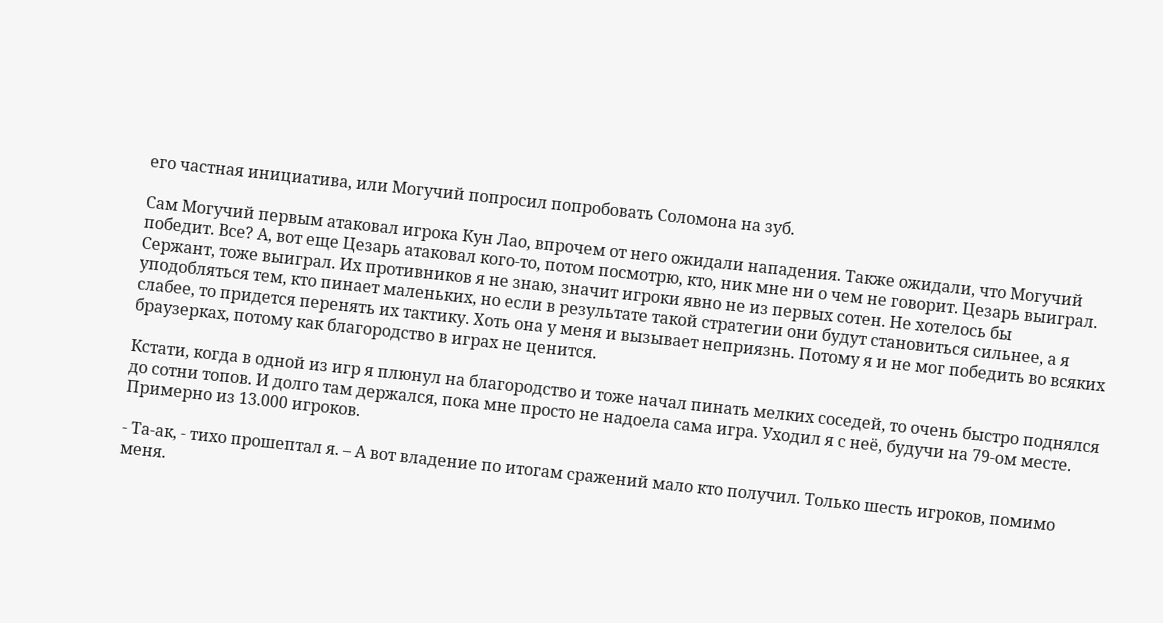его частная инициатива, или Могучий попросил попробовать Соломона на зуб.

Сам Могучий первым атаковал игрока Кун Лао, впрочем от него ожидали нападения. Также ожидали, что Могучий победит. Все? А, вот еще Цезарь атаковал кого-то, потом посмотрю, кто, ник мне ни о чем не говорит. Цезарь выиграл. Сержант, тоже выиграл. Их противников я не знаю, значит игроки явно не из первых сотен. Не хотелось бы уподобляться тем, кто пинает маленьких, но если в результате такой стратегии они будут становиться сильнее, а я слабее, то придется перенять их тактику. Хоть она у меня и вызывает неприязнь. Потому я и не мог победить во всяких браузерках, потому как благородство в играх не ценится.

Кстати, когда в одной из игр я плюнул на благородство и тоже начал пинать мелких соседей, то очень быстро поднялся до сотни топов. И долго там держался, пока мне просто не надоела сама игра. Уходил я с неё, будучи на 79-ом месте. Примерно из 13.000 игроков.

- Та-ак, - тихо прошептал я. – А вот владение по итогам сражений мало кто получил. Только шесть игроков, помимо меня.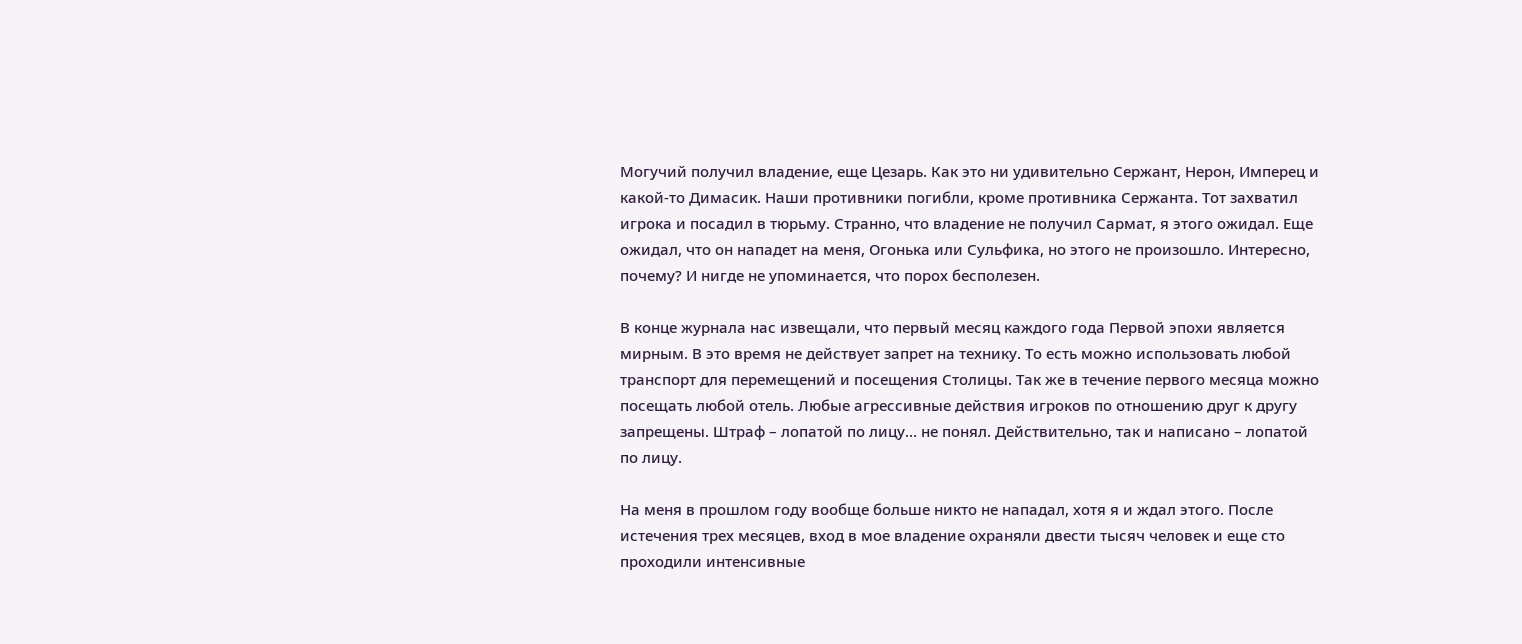Могучий получил владение, еще Цезарь. Как это ни удивительно Сержант, Нерон, Имперец и какой-то Димасик. Наши противники погибли, кроме противника Сержанта. Тот захватил игрока и посадил в тюрьму. Странно, что владение не получил Сармат, я этого ожидал. Еще ожидал, что он нападет на меня, Огонька или Сульфика, но этого не произошло. Интересно, почему? И нигде не упоминается, что порох бесполезен.

В конце журнала нас извещали, что первый месяц каждого года Первой эпохи является мирным. В это время не действует запрет на технику. То есть можно использовать любой транспорт для перемещений и посещения Столицы. Так же в течение первого месяца можно посещать любой отель. Любые агрессивные действия игроков по отношению друг к другу запрещены. Штраф – лопатой по лицу… не понял. Действительно, так и написано – лопатой по лицу.

На меня в прошлом году вообще больше никто не нападал, хотя я и ждал этого. После истечения трех месяцев, вход в мое владение охраняли двести тысяч человек и еще сто проходили интенсивные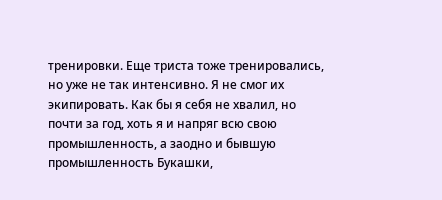тренировки. Еще триста тоже тренировались, но уже не так интенсивно. Я не смог их экипировать. Как бы я себя не хвалил, но почти за год, хоть я и напряг всю свою промышленность, а заодно и бывшую промышленность Букашки,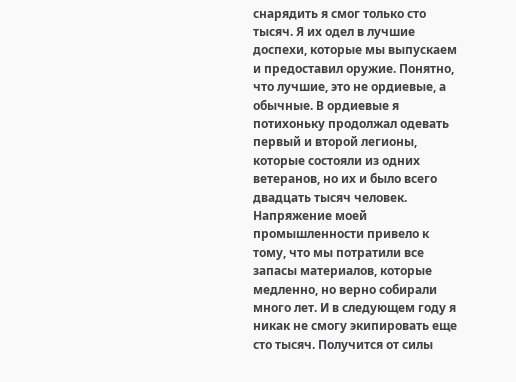снарядить я смог только сто тысяч. Я их одел в лучшие доспехи, которые мы выпускаем и предоставил оружие. Понятно, что лучшие, это не ордиевые, а обычные. В ордиевые я потихоньку продолжал одевать первый и второй легионы, которые состояли из одних ветеранов, но их и было всего двадцать тысяч человек. Напряжение моей промышленности привело к тому, что мы потратили все запасы материалов, которые медленно, но верно собирали много лет. И в следующем году я никак не смогу экипировать еще сто тысяч. Получится от силы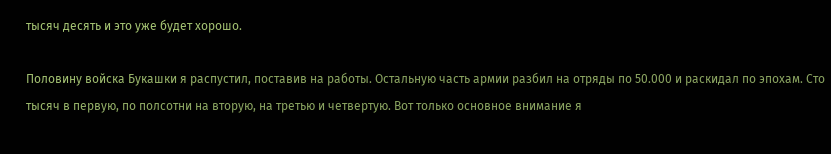тысяч десять и это уже будет хорошо.

Половину войска Букашки я распустил, поставив на работы. Остальную часть армии разбил на отряды по 50.000 и раскидал по эпохам. Сто тысяч в первую, по полсотни на вторую, на третью и четвертую. Вот только основное внимание я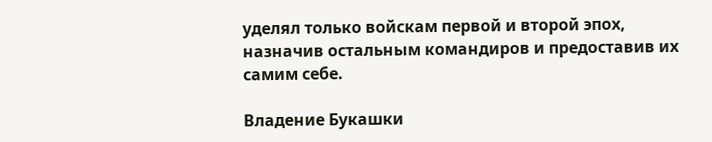уделял только войскам первой и второй эпох, назначив остальным командиров и предоставив их самим себе.

Владение Букашки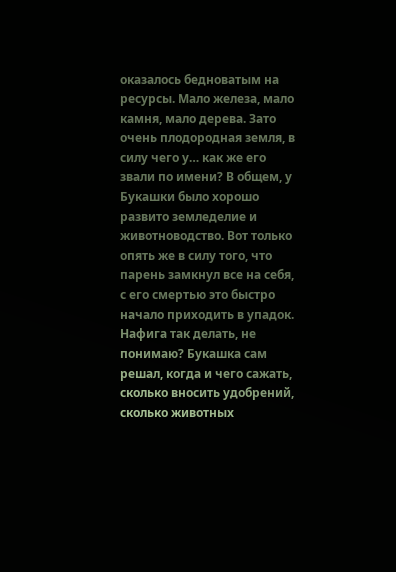оказалось бедноватым на ресурсы. Мало железа, мало камня, мало дерева. Зато очень плодородная земля, в силу чего у… как же его звали по имени? В общем, у Букашки было хорошо развито земледелие и животноводство. Вот только опять же в силу того, что парень замкнул все на себя, с его смертью это быстро начало приходить в упадок. Нафига так делать, не понимаю? Букашка сам решал, когда и чего сажать, сколько вносить удобрений, сколько животных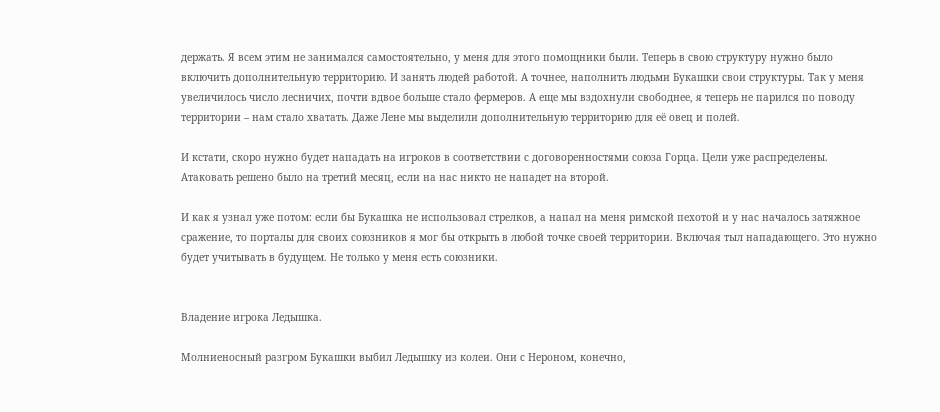держать. Я всем этим не занимался самостоятельно, у меня для этого помощники были. Теперь в свою структуру нужно было включить дополнительную территорию. И занять людей работой. А точнее, наполнить людьми Букашки свои структуры. Так у меня увеличилось число лесничих, почти вдвое больше стало фермеров. А еще мы вздохнули свободнее, я теперь не парился по поводу территории – нам стало хватать. Даже Лене мы выделили дополнительную территорию для её овец и полей.

И кстати, скоро нужно будет нападать на игроков в соответствии с договоренностями союза Горца. Цели уже распределены. Атаковать решено было на третий месяц, если на нас никто не нападет на второй.

И как я узнал уже потом: если бы Букашка не использовал стрелков, а напал на меня римской пехотой и у нас началось затяжное сражение, то порталы для своих союзников я мог бы открыть в любой точке своей территории. Включая тыл нападающего. Это нужно будет учитывать в будущем. Не только у меня есть союзники.


Владение игрока Ледышка.

Молниеносный разгром Букашки выбил Ледышку из колеи. Они с Нероном, конечно,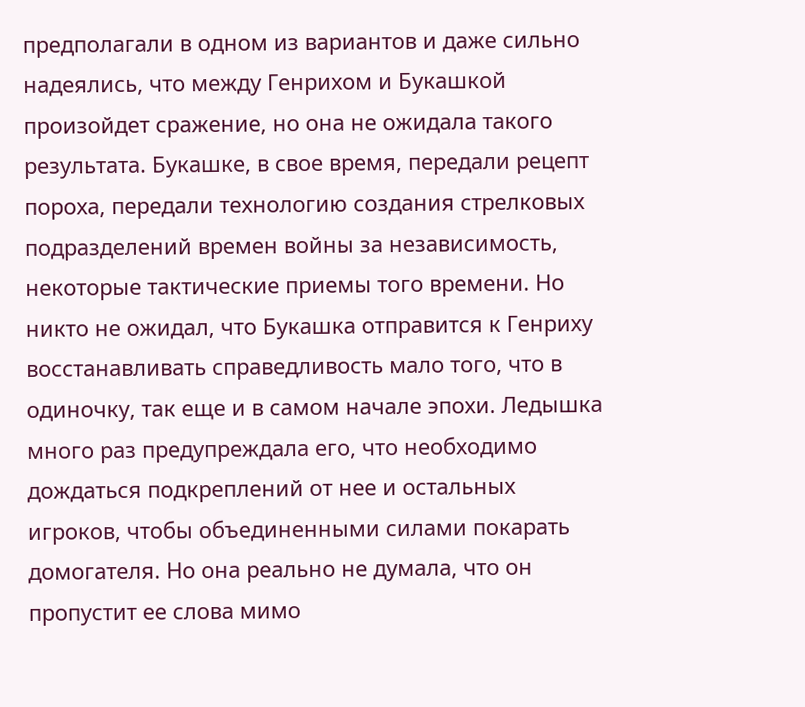предполагали в одном из вариантов и даже сильно надеялись, что между Генрихом и Букашкой произойдет сражение, но она не ожидала такого результата. Букашке, в свое время, передали рецепт пороха, передали технологию создания стрелковых подразделений времен войны за независимость, некоторые тактические приемы того времени. Но никто не ожидал, что Букашка отправится к Генриху восстанавливать справедливость мало того, что в одиночку, так еще и в самом начале эпохи. Ледышка много раз предупреждала его, что необходимо дождаться подкреплений от нее и остальных игроков, чтобы объединенными силами покарать домогателя. Но она реально не думала, что он пропустит ее слова мимо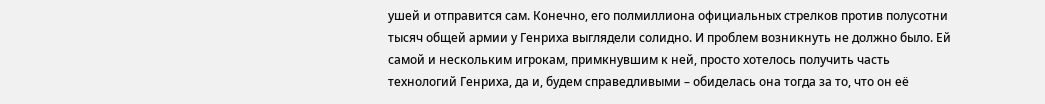ушей и отправится сам. Конечно, его полмиллиона официальных стрелков против полусотни тысяч общей армии у Генриха выглядели солидно. И проблем возникнуть не должно было. Ей самой и нескольким игрокам, примкнувшим к ней, просто хотелось получить часть технологий Генриха, да и, будем справедливыми – обиделась она тогда за то, что он её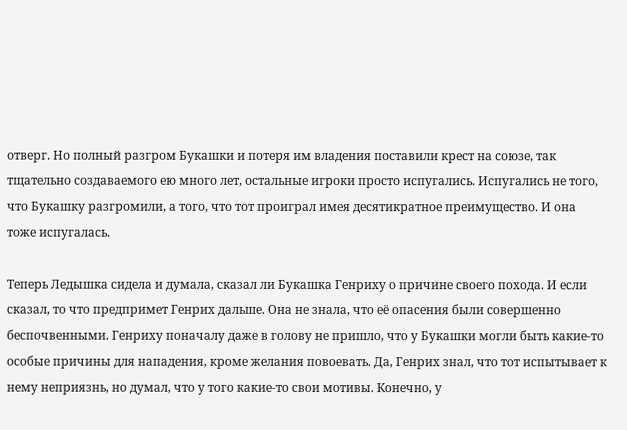отверг. Но полный разгром Букашки и потеря им владения поставили крест на союзе, так тщательно создаваемого ею много лет, остальные игроки просто испугались. Испугались не того, что Букашку разгромили, а того, что тот проиграл имея десятикратное преимущество. И она тоже испугалась.

Теперь Ледышка сидела и думала, сказал ли Букашка Генриху о причине своего похода. И если сказал, то что предпримет Генрих дальше. Она не знала, что её опасения были совершенно беспочвенными. Генриху поначалу даже в голову не пришло, что у Букашки могли быть какие-то особые причины для нападения, кроме желания повоевать. Да, Генрих знал, что тот испытывает к нему неприязнь, но думал, что у того какие-то свои мотивы. Конечно, у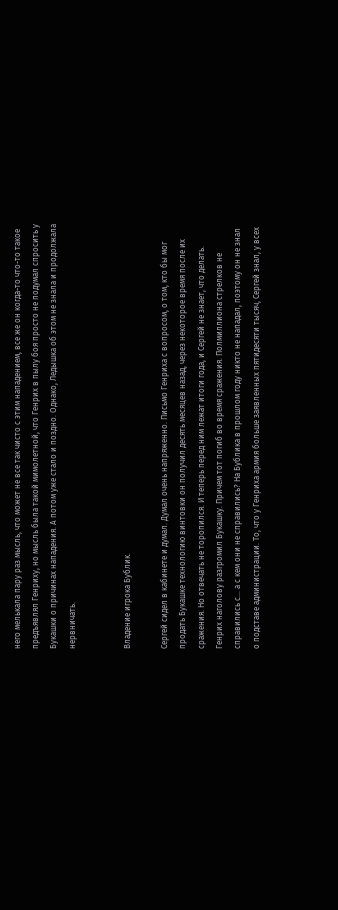него мелькала пару раз мысль, что может не все так чисто с этим нападением, все же он когда-то что-то такое предъявлял Генриху, но мысль была такой мимолетной, что Генрих в пылу боя просто не подумал спросить у Букашки о причинах нападения. А потом уже стало и поздно. Однако, Ледышка об этом не знала и продолжала нервничать.


Владение игрока Бублик.

Сергей сидел в кабинете и думал. Думал очень напряженно. Письмо Генриха с вопросом, о том, кто бы мог продать Букашке технологию винтовки он получил десять месяцев назад, через некоторое время после их сражения. Но отвечать не торопился. И теперь перед ним лежат итоги года, и Сергей не знает, что делать. Генрих наголову разгромил Букашку. Причем тот погиб во время сражения. Полмиллиона стрелков не справились с… а с кем они не справились? На Бублика в прошлом году никто не нападал, поэтому он не знал о подставе администрации. То, что у Генриха армия больше заявленных пятидесяти тысяч, Сергей знал, у всех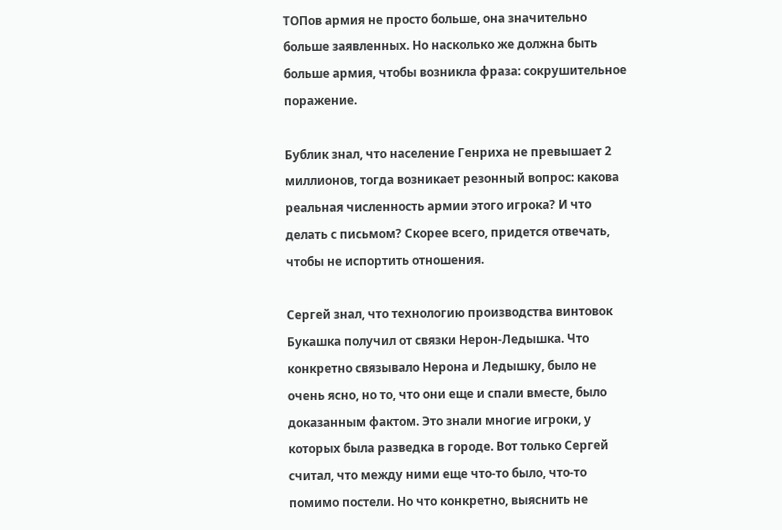ТОПов армия не просто больше, она значительно больше заявленных. Но насколько же должна быть больше армия, чтобы возникла фраза: сокрушительное поражение.

Бублик знал, что население Генриха не превышает 2 миллионов, тогда возникает резонный вопрос: какова реальная численность армии этого игрока? И что делать с письмом? Скорее всего, придется отвечать, чтобы не испортить отношения.

Сергей знал, что технологию производства винтовок Букашка получил от связки Нерон-Ледышка. Что конкретно связывало Нерона и Ледышку, было не очень ясно, но то, что они еще и спали вместе, было доказанным фактом. Это знали многие игроки, у которых была разведка в городе. Вот только Сергей считал, что между ними еще что-то было, что-то помимо постели. Но что конкретно, выяснить не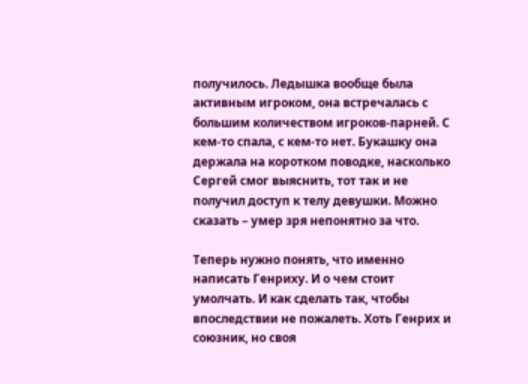получилось. Ледышка вообще была активным игроком, она встречалась с большим количеством игроков-парней. С кем-то спала, с кем-то нет. Букашку она держала на коротком поводке, насколько Сергей смог выяснить, тот так и не получил доступ к телу девушки. Можно сказать – умер зря непонятно за что.

Теперь нужно понять, что именно написать Генриху. И о чем стоит умолчать. И как сделать так, чтобы впоследствии не пожалеть. Хоть Генрих и союзник, но своя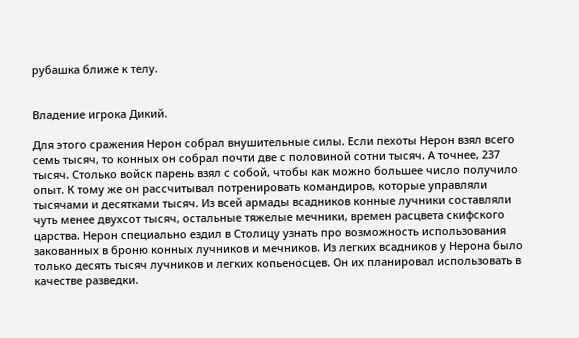рубашка ближе к телу.


Владение игрока Дикий.

Для этого сражения Нерон собрал внушительные силы. Если пехоты Нерон взял всего семь тысяч, то конных он собрал почти две с половиной сотни тысяч. А точнее, 237 тысяч. Столько войск парень взял с собой, чтобы как можно большее число получило опыт. К тому же он рассчитывал потренировать командиров, которые управляли тысячами и десятками тысяч. Из всей армады всадников конные лучники составляли чуть менее двухсот тысяч, остальные тяжелые мечники, времен расцвета скифского царства. Нерон специально ездил в Столицу узнать про возможность использования закованных в броню конных лучников и мечников. Из легких всадников у Нерона было только десять тысяч лучников и легких копьеносцев. Он их планировал использовать в качестве разведки.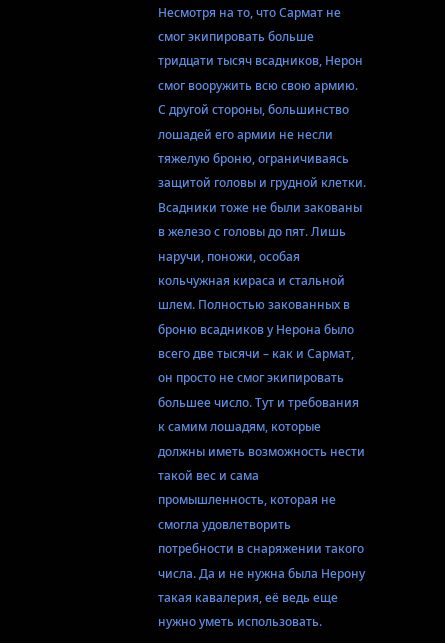Несмотря на то, что Сармат не смог экипировать больше тридцати тысяч всадников, Нерон смог вооружить всю свою армию. С другой стороны, большинство лошадей его армии не несли тяжелую броню, ограничиваясь защитой головы и грудной клетки. Всадники тоже не были закованы в железо с головы до пят. Лишь наручи, поножи, особая кольчужная кираса и стальной шлем. Полностью закованных в броню всадников у Нерона было всего две тысячи – как и Сармат, он просто не смог экипировать большее число. Тут и требования к самим лошадям, которые должны иметь возможность нести такой вес и сама промышленность, которая не смогла удовлетворить потребности в снаряжении такого числа. Да и не нужна была Нерону такая кавалерия, её ведь еще нужно уметь использовать.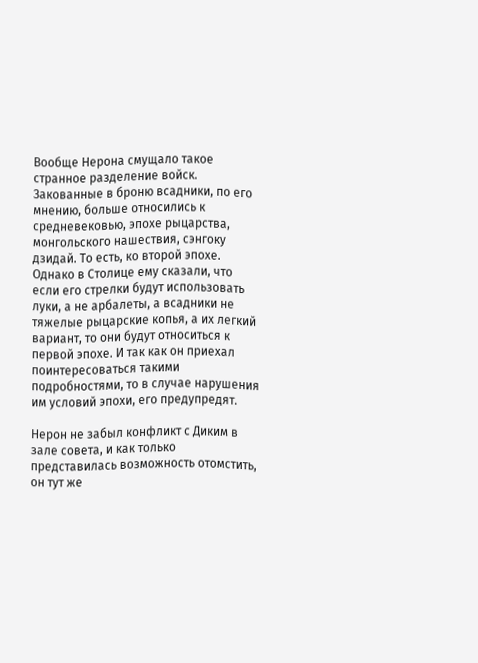Вообще Нерона смущало такое странное разделение войск. Закованные в броню всадники, по его мнению, больше относились к средневековью, эпохе рыцарства, монгольского нашествия, сэнгоку дзидай. То есть, ко второй эпохе. Однако в Столице ему сказали, что если его стрелки будут использовать луки, а не арбалеты, а всадники не тяжелые рыцарские копья, а их легкий вариант, то они будут относиться к первой эпохе. И так как он приехал поинтересоваться такими подробностями, то в случае нарушения им условий эпохи, его предупредят.

Нерон не забыл конфликт с Диким в зале совета, и как только представилась возможность отомстить, он тут же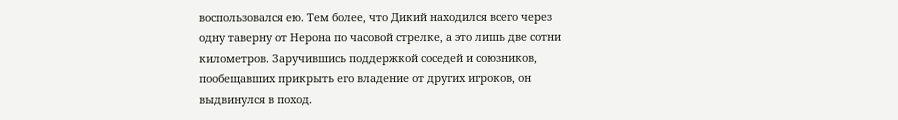воспользовался ею. Тем более, что Дикий находился всего через одну таверну от Нерона по часовой стрелке, а это лишь две сотни километров. Заручившись поддержкой соседей и союзников, пообещавших прикрыть его владение от других игроков, он выдвинулся в поход.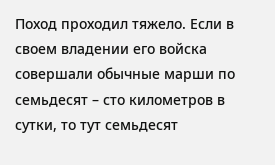Поход проходил тяжело. Если в своем владении его войска совершали обычные марши по семьдесят – сто километров в сутки, то тут семьдесят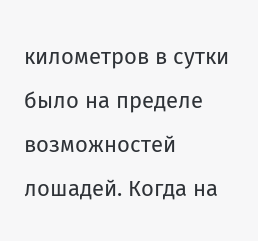километров в сутки было на пределе возможностей лошадей. Когда на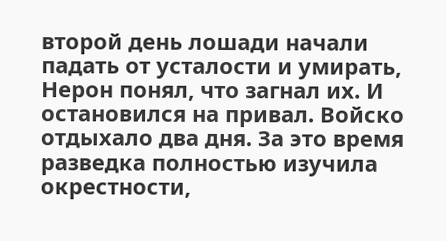второй день лошади начали падать от усталости и умирать, Нерон понял, что загнал их. И остановился на привал. Войско отдыхало два дня. За это время разведка полностью изучила окрестности,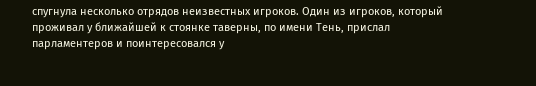спугнула несколько отрядов неизвестных игроков. Один из игроков, который проживал у ближайшей к стоянке таверны, по имени Тень, прислал парламентеров и поинтересовался у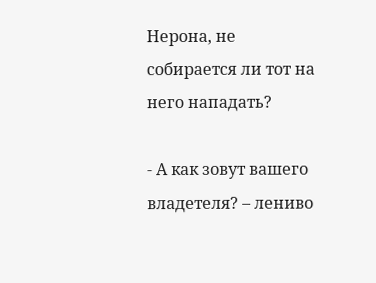Нерона, не собирается ли тот на него нападать?

- А как зовут вашего владетеля? – лениво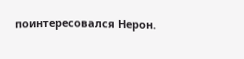поинтересовался Нерон.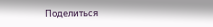Поделиться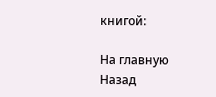книгой:

На главную
Назад